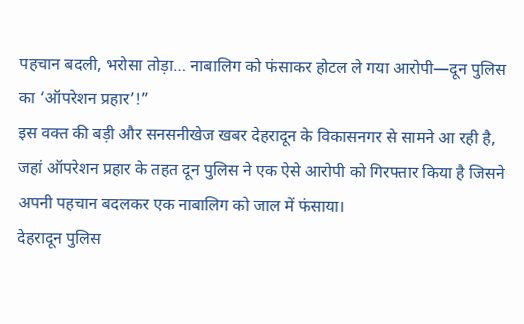पहचान बदली, भरोसा तोड़ा… नाबालिग को फंसाकर होटल ले गया आरोपी—दून पुलिस का ‘ऑपरेशन प्रहार’!”
इस वक्त की बड़ी और सनसनीखेज खबर देहरादून के विकासनगर से सामने आ रही है, जहां ऑपरेशन प्रहार के तहत दून पुलिस ने एक ऐसे आरोपी को गिरफ्तार किया है जिसने अपनी पहचान बदलकर एक नाबालिग को जाल में फंसाया।
देहरादून पुलिस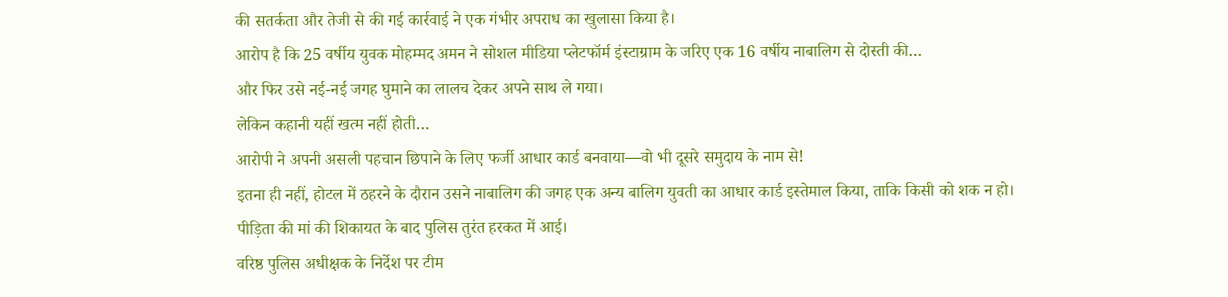की सतर्कता और तेजी से की गई कार्रवाई ने एक गंभीर अपराध का खुलासा किया है।
आरोप है कि 25 वर्षीय युवक मोहम्मद अमन ने सोशल मीडिया प्लेटफॉर्म इंस्टाग्राम के जरिए एक 16 वर्षीय नाबालिग से दोस्ती की…
और फिर उसे नई-नई जगह घुमाने का लालच देकर अपने साथ ले गया।
लेकिन कहानी यहीं खत्म नहीं होती…
आरोपी ने अपनी असली पहचान छिपाने के लिए फर्जी आधार कार्ड बनवाया—वो भी दूसरे समुदाय के नाम से!
इतना ही नहीं, होटल में ठहरने के दौरान उसने नाबालिग की जगह एक अन्य बालिग युवती का आधार कार्ड इस्तेमाल किया, ताकि किसी को शक न हो।
पीड़िता की मां की शिकायत के बाद पुलिस तुरंत हरकत में आई।
वरिष्ठ पुलिस अधीक्षक के निर्देश पर टीम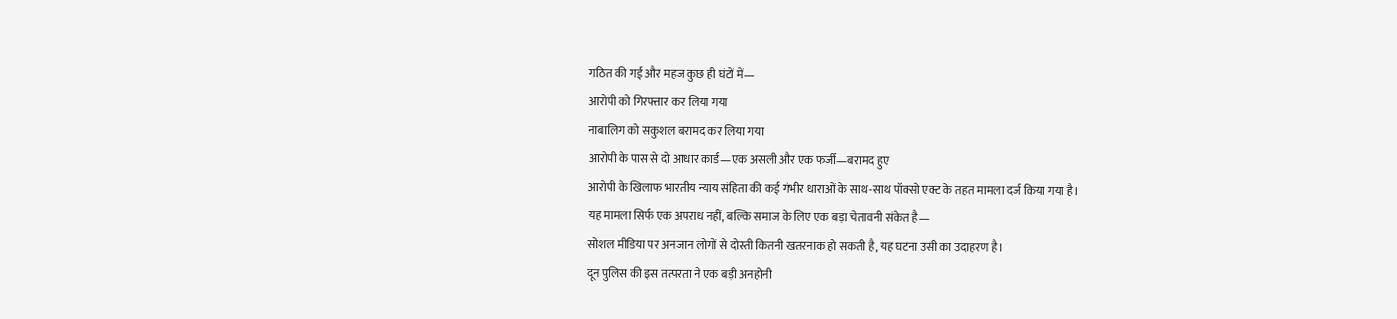गठित की गई और महज कुछ ही घंटों में—
आरोपी को गिरफ्तार कर लिया गया
नाबालिग को सकुशल बरामद कर लिया गया
आरोपी के पास से दो आधार कार्ड—एक असली और एक फर्जी—बरामद हुए
आरोपी के खिलाफ भारतीय न्याय संहिता की कई गंभीर धाराओं के साथ-साथ पॉक्सो एक्ट के तहत मामला दर्ज किया गया है।
यह मामला सिर्फ एक अपराध नहीं, बल्कि समाज के लिए एक बड़ा चेतावनी संकेत है—
सोशल मीडिया पर अनजान लोगों से दोस्ती कितनी खतरनाक हो सकती है, यह घटना उसी का उदाहरण है।
दून पुलिस की इस तत्परता ने एक बड़ी अनहोनी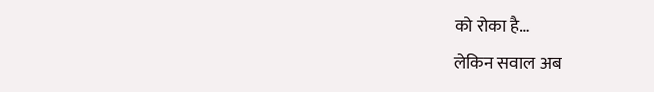को रोका है…
लेकिन सवाल अब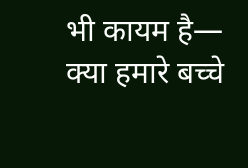भी कायम है—
क्या हमारे बच्चे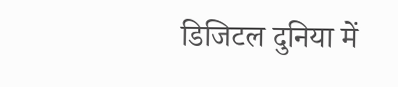डिजिटल दुनिया में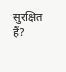सुरक्षित हैं?